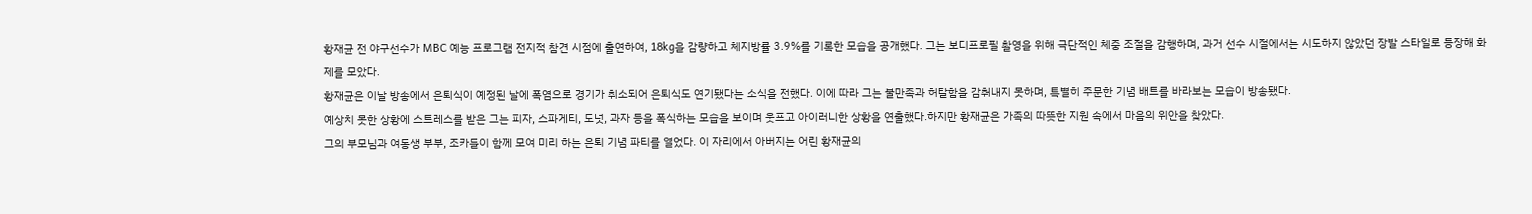황재균 전 야구선수가 MBC 예능 프로그램 전지적 참견 시점에 출연하여, 18kg을 감량하고 체지방률 3.9%를 기록한 모습을 공개했다. 그는 보디프로필 촬영을 위해 극단적인 체중 조절을 감행하며, 과거 선수 시절에서는 시도하지 않았던 장발 스타일로 등장해 화제를 모았다.
황재균은 이날 방송에서 은퇴식이 예정된 날에 폭염으로 경기가 취소되어 은퇴식도 연기됐다는 소식을 전했다. 이에 따라 그는 불만족과 허탈함을 감춰내지 못하며, 특별히 주문한 기념 배트를 바라보는 모습이 방송됐다.
예상치 못한 상황에 스트레스를 받은 그는 피자, 스파게티, 도넛, 과자 등을 폭식하는 모습을 보이며 웃프고 아이러니한 상황을 연출했다.하지만 황재균은 가족의 따뜻한 지원 속에서 마음의 위안을 찾았다.
그의 부모님과 여동생 부부, 조카들이 함께 모여 미리 하는 은퇴 기념 파티를 열었다. 이 자리에서 아버지는 어린 황재균의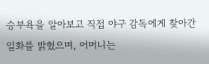승부욕을 알아보고 직접 야구 감독에게 찾아간 일화를 밝혔으며, 어머니는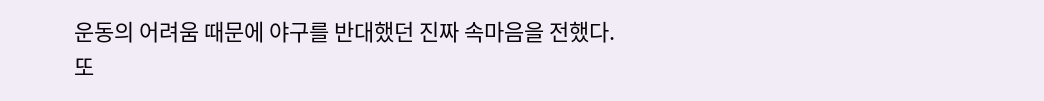운동의 어려움 때문에 야구를 반대했던 진짜 속마음을 전했다.
또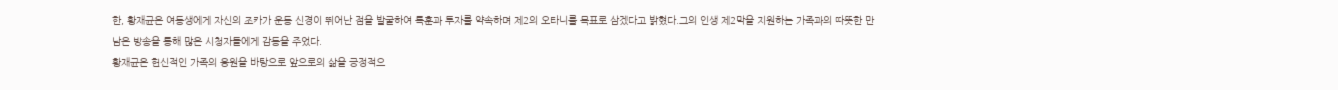한, 황재균은 여동생에게 자신의 조카가 운동 신경이 뛰어난 점을 발굴하여 특훈과 투자를 약속하며 제2의 오타니를 목표로 삼겠다고 밝혔다.그의 인생 제2막을 지원하는 가족과의 따뜻한 만남은 방송을 통해 많은 시청자들에게 감동을 주었다.
황재균은 헌신적인 가족의 응원을 바탕으로 앞으로의 삶을 긍정적으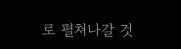로 펼쳐나갈 것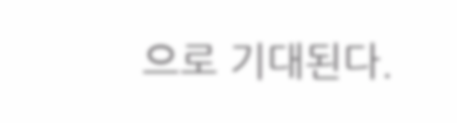으로 기대된다.